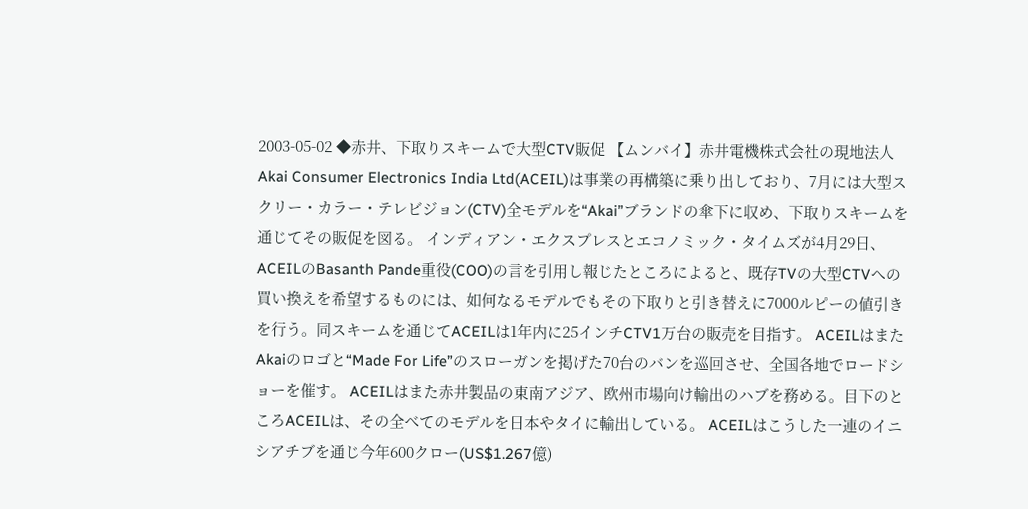2003-05-02 ◆赤井、下取りスキームで大型CTV販促 【ムンバイ】赤井電機株式会社の現地法人Akai Consumer Electronics India Ltd(ACEIL)は事業の再構築に乗り出しており、7月には大型スクリー・カラー・テレビジョン(CTV)全モデルを“Akai”ブランドの傘下に収め、下取りスキームを通じてその販促を図る。 インディアン・エクスプレスとエコノミック・タイムズが4月29日、ACEILのBasanth Pande重役(COO)の言を引用し報じたところによると、既存TVの大型CTVへの買い換えを希望するものには、如何なるモデルでもその下取りと引き替えに7000ルピーの値引きを行う。同スキームを通じてACEILは1年内に25インチCTV1万台の販売を目指す。 ACEILはまたAkaiのロゴと“Made For Life”のスローガンを掲げた70台のバンを巡回させ、全国各地でロードショーを催す。 ACEILはまた赤井製品の東南アジア、欧州市場向け輸出のハブを務める。目下のところACEILは、その全べてのモデルを日本やタイに輸出している。 ACEILはこうした一連のイニシアチブを通じ今年600クロー(US$1.267億)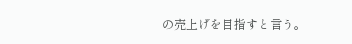の売上げを目指すと言う。